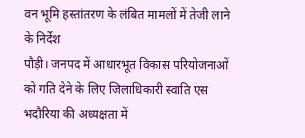वन भूमि हस्तांतरण के लंबित मामलों में तेजी लाने के निर्देश
पौड़ी। जनपद में आधारभूत विकास परियोजनाओं को गति देने के लिए जिलाधिकारी स्वाति एस भदौरिया की अध्यक्षता में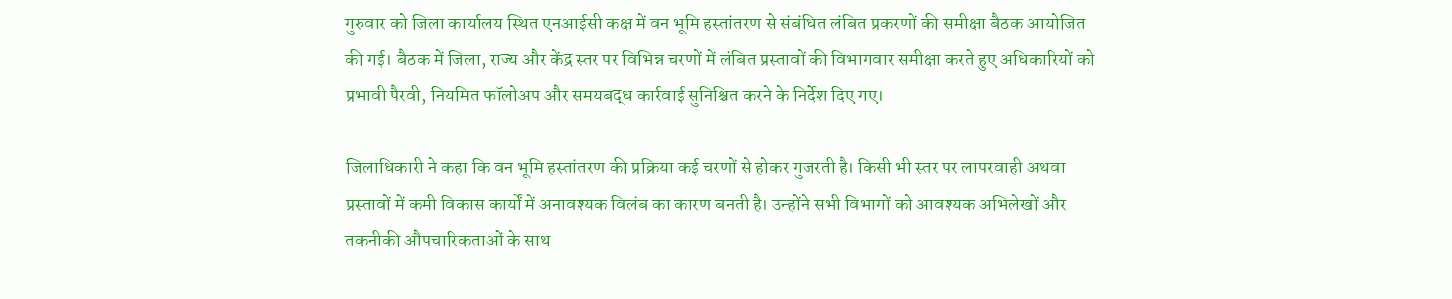गुरुवार को जिला कार्यालय स्थित एनआईसी कक्ष में वन भूमि हस्तांतरण से संबंधित लंबित प्रकरणों की समीक्षा बैठक आयोजित की गई। बैठक में जिला, राज्य और केंद्र स्तर पर विभिन्न चरणों में लंबित प्रस्तावों की विभागवार समीक्षा करते हुए अधिकारियों को प्रभावी पैरवी, नियमित फॉलोअप और समयबद्ध कार्रवाई सुनिश्चित करने के निर्देश दिए गए।

जिलाधिकारी ने कहा कि वन भूमि हस्तांतरण की प्रक्रिया कई चरणों से होकर गुजरती है। किसी भी स्तर पर लापरवाही अथवा प्रस्तावों में कमी विकास कार्यों में अनावश्यक विलंब का कारण बनती है। उन्होंने सभी विभागों को आवश्यक अभिलेखों और तकनीकी औपचारिकताओं के साथ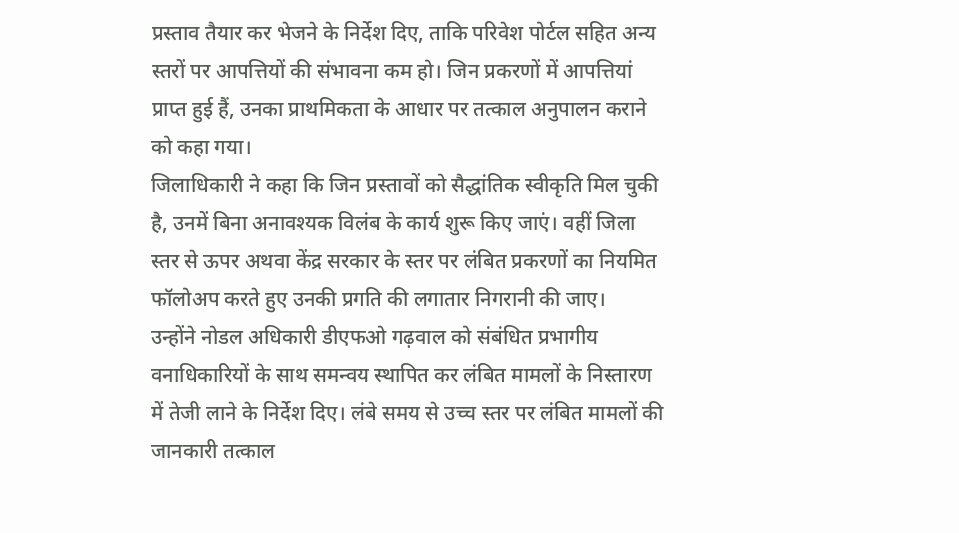प्रस्ताव तैयार कर भेजने के निर्देश दिए, ताकि परिवेश पोर्टल सहित अन्य स्तरों पर आपत्तियों की संभावना कम हो। जिन प्रकरणों में आपत्तियां प्राप्त हुई हैं, उनका प्राथमिकता के आधार पर तत्काल अनुपालन कराने को कहा गया।
जिलाधिकारी ने कहा कि जिन प्रस्तावों को सैद्धांतिक स्वीकृति मिल चुकी है, उनमें बिना अनावश्यक विलंब के कार्य शुरू किए जाएं। वहीं जिला स्तर से ऊपर अथवा केंद्र सरकार के स्तर पर लंबित प्रकरणों का नियमित फॉलोअप करते हुए उनकी प्रगति की लगातार निगरानी की जाए।
उन्होंने नोडल अधिकारी डीएफओ गढ़वाल को संबंधित प्रभागीय वनाधिकारियों के साथ समन्वय स्थापित कर लंबित मामलों के निस्तारण में तेजी लाने के निर्देश दिए। लंबे समय से उच्च स्तर पर लंबित मामलों की जानकारी तत्काल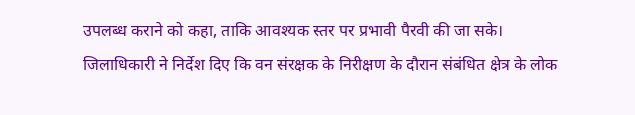उपलब्ध कराने को कहा, ताकि आवश्यक स्तर पर प्रभावी पैरवी की जा सके।
जिलाधिकारी ने निर्देश दिए कि वन संरक्षक के निरीक्षण के दौरान संबंधित क्षेत्र के लोक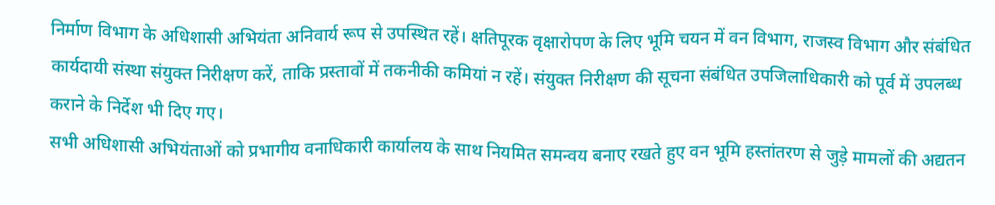निर्माण विभाग के अधिशासी अभियंता अनिवार्य रूप से उपस्थित रहें। क्षतिपूरक वृक्षारोपण के लिए भूमि चयन में वन विभाग, राजस्व विभाग और संबंधित कार्यदायी संस्था संयुक्त निरीक्षण करें, ताकि प्रस्तावों में तकनीकी कमियां न रहें। संयुक्त निरीक्षण की सूचना संबंधित उपजिलाधिकारी को पूर्व में उपलब्ध कराने के निर्देश भी दिए गए।
सभी अधिशासी अभियंताओं को प्रभागीय वनाधिकारी कार्यालय के साथ नियमित समन्वय बनाए रखते हुए वन भूमि हस्तांतरण से जुड़े मामलों की अद्यतन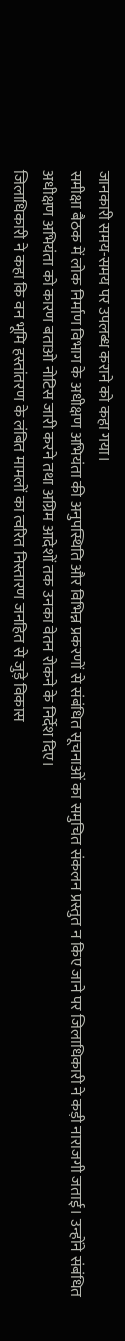जानकारी समय-समय पर उपलब्ध कराने को कहा गया।
समीक्षा बैठक में लोक निर्माण विभाग के अधीक्षण अभियंता की अनुपस्थिति और विभिन्न प्रकरणों से संबंधित सूचनाओं का समुचित संकलन प्रस्तुत न किए जाने पर जिलाधिकारी ने कड़ी नाराजगी जताई। उन्होंने संबंधित अधीक्षण अभियंता को कारण बताओ नोटिस जारी करने तथा अग्रिम आदेशों तक उनका वेतन रोकने के निर्देश दिए।
जिलाधिकारी ने कहा कि वन भूमि हस्तांतरण के लंबित मामलों का त्वरित निस्तारण जनहित से जुड़े विकास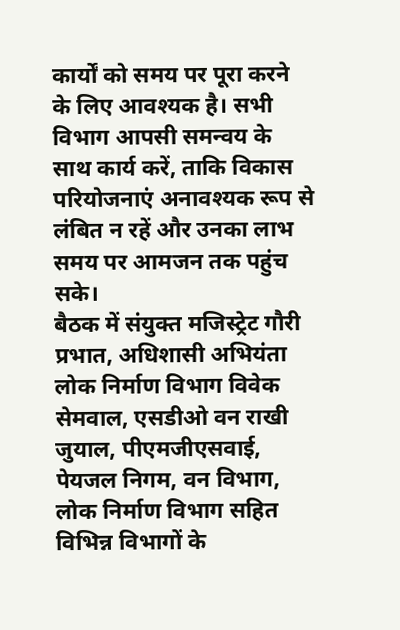कार्यों को समय पर पूरा करने के लिए आवश्यक है। सभी विभाग आपसी समन्वय के साथ कार्य करें, ताकि विकास परियोजनाएं अनावश्यक रूप से लंबित न रहें और उनका लाभ समय पर आमजन तक पहुंच सके।
बैठक में संयुक्त मजिस्ट्रेट गौरी प्रभात, अधिशासी अभियंता लोक निर्माण विभाग विवेक सेमवाल, एसडीओ वन राखी जुयाल, पीएमजीएसवाई, पेयजल निगम, वन विभाग, लोक निर्माण विभाग सहित विभिन्न विभागों के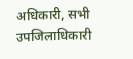अधिकारी, सभी उपजिलाधिकारी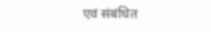एवं संबंधित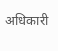अधिकारी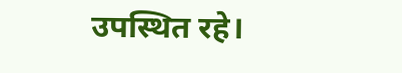उपस्थित रहे।